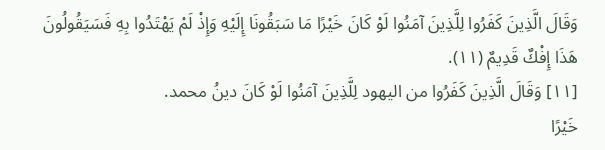وَقَالَ الَّذِينَ كَفَرُوا لِلَّذِينَ آمَنُوا لَوْ كَانَ خَيْرًا مَا سَبَقُونَا إِلَيْهِ وَإِذْ لَمْ يَهْتَدُوا بِهِ فَسَيَقُولُونَ هَذَا إِفْكٌ قَدِيمٌ (١١).
[١١] وَقَالَ الَّذِينَ كَفَرُوا من اليهود لِلَّذِينَ آمَنُوا لَوْ كَانَ دينُ محمد.
خَيْرًا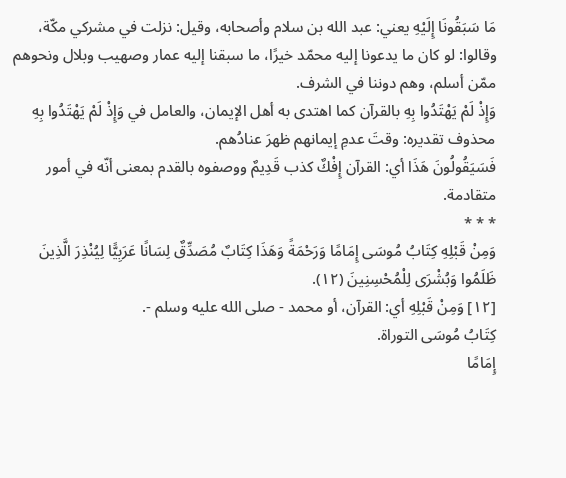مَا سَبَقُونَا إِلَيْهِ يعني: عبد الله بن سلام وأصحابه، وقيل: نزلت في مشركي مكّة، وقالوا: لو كان ما يدعونا إليه محمّد خيرًا، ما سبقنا إليه عمار وصهيب وبلال ونحوهم ممّن أسلم، وهم دوننا في الشرف.
وَإِذْ لَمْ يَهْتَدُوا بِهِ بالقرآن كما اهتدى به أهل الإيمان، والعامل في وَإِذْ لَمْ يَهْتَدُوا بِهِ محذوف تقديره: وقتَ عدمِ إيمانهم ظهرَ عنادُهم.
فَسَيَقُولُونَ هَذَا أي: القرآن إِفْكٌ كذب قَدِيمٌ ووصفوه بالقدم بمعنى أنّه في أمور متقادمة.
* * *
وَمِنْ قَبْلِهِ كِتَابُ مُوسَى إِمَامًا وَرَحْمَةً وَهَذَا كِتَابٌ مُصَدِّقٌ لِسَانًا عَرَبِيًّا لِيُنْذِرَ الَّذِينَ ظَلَمُوا وَبُشْرَى لِلْمُحْسِنِينَ (١٢).
[١٢] وَمِنْ قَبْلِهِ أي: القرآن، أو محمد - صلى الله عليه وسلم -.
كِتَابُ مُوسَى التوراة.
إِمَامًا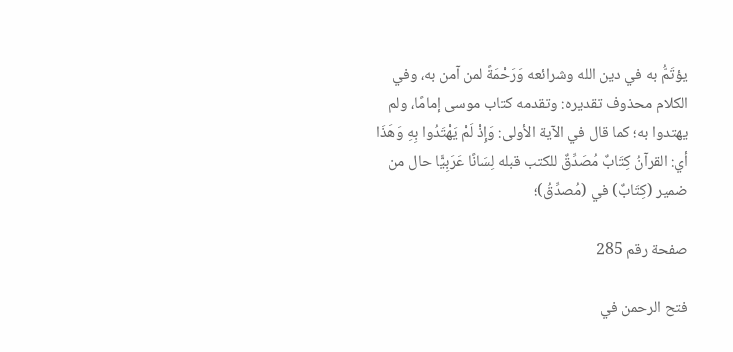يؤتَمُّ به في دين الله وشرائعه وَرَحْمَةً لمن آمن به، وفي الكلام محذوف تقديره: وتقدمه كتاب موسى إمامًا، ولم يهتدوا به؛ كما قال في الآية الأولى: وَإِذْ لَمْ يَهْتَدُوا بِهِ وَهَذَا أي: القرآنُ كِتَابٌ مُصَدِّقٌ للكتب قبله لِسَانًا عَرَبِيًّا حال من ضمير (كِتَابٌ) في (مُصدِّقُ)؛

صفحة رقم 285

فتح الرحمن في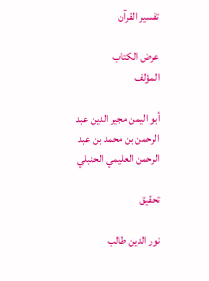تفسير القرآن

عرض الكتاب
المؤلف

أبو اليمن مجير الدين عبد الرحمن بن محمد بن عبد الرحمن العليمي الحنبلي

تحقيق

نور الدين طالب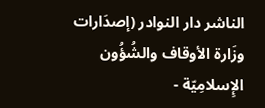الناشر دار النوادر (إصدَارات وزَارة الأوقاف والشُؤُون الإِسلامِيّة -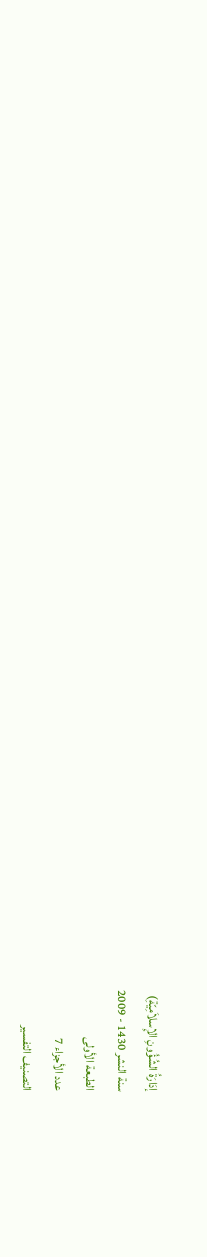إدَارَةُ الشُؤُونِ الإِسلاَمِيّةِ)
سنة النشر 1430 - 2009
الطبعة الأولى
عدد الأجزاء 7
التصنيف التفسير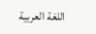اللغة العربية